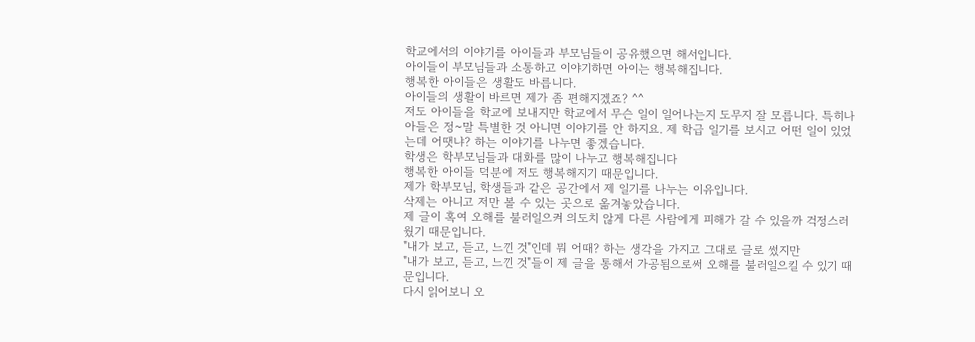학교에서의 이야기를 아이들과 부모님들이 공유했으면 해서입니다.
아이들이 부모님들과 소통하고 이야기하면 아이는 행복해집니다.
행복한 아이들은 생활도 바릅니다.
아이들의 생활이 바르면 제가 좀 편해지겠죠? ^^
저도 아이들을 학교에 보내지만 학교에서 무슨 일이 일어나는지 도무지 잘 모릅니다. 특히나 아들은 정~말 특별한 것 아니면 이야기를 안 하지요. 제 학급 일기를 보시고 어떤 일이 있었는데 어땟냐? 하는 이야기를 나누면 좋겠습니다.
학생은 학부모님들과 대화를 많이 나누고 행복해집니다
행복한 아이들 덕분에 저도 행복해지기 때문입니다.
제가 학부모님, 학생들과 같은 공간에서 제 일기를 나누는 이유입니다.
삭제는 아니고 저만 볼 수 있는 곳으로 옮겨놓았습니다.
제 글이 혹여 오해를 불러일으켜 의도치 않게 다른 사람에게 피해가 갈 수 있을까 걱정스러웠기 때문입니다.
"내가 보고, 듣고, 느낀 것"인데 뭐 어때? 하는 생각을 가지고 그대로 글로 썼지만
"내가 보고, 듣고, 느낀 것"들이 제 글을 통해서 가공됨으로써 오해를 불러일으킬 수 있기 때문입니다.
다시 읽어보니 오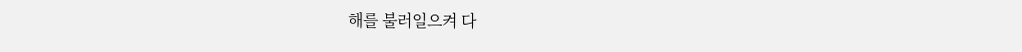해를 불러일으켜 다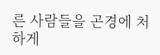른 사람들을 곤경에 처하게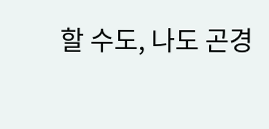할 수도, 나도 곤경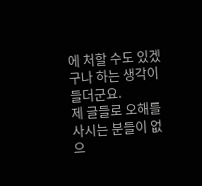에 처할 수도 있겠구나 하는 생각이 들더군요.
제 글들로 오해를 사시는 분들이 없으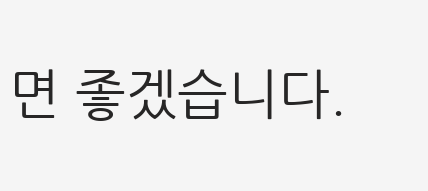면 좋겠습니다.